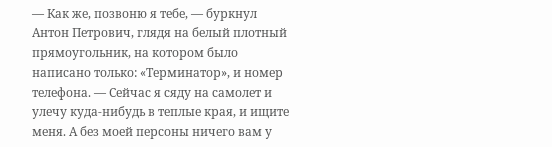— Как же, позвоню я тебе, — буркнул Антон Петрович, глядя на белый плотный прямоугольник, на котором было написано только: «Терминатор», и номер телефона. — Сейчас я сяду на самолет и улечу куда-нибудь в теплые края, и ищите меня. А без моей персоны ничего вам у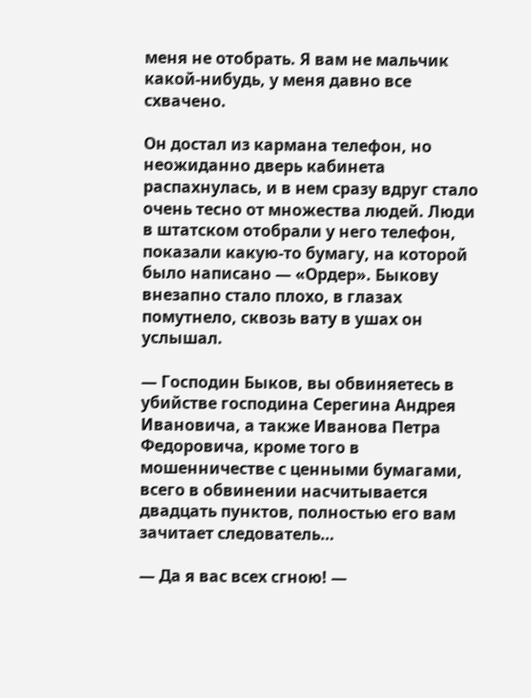меня не отобрать. Я вам не мальчик какой-нибудь, у меня давно все схвачено.

Он достал из кармана телефон, но неожиданно дверь кабинета распахнулась, и в нем сразу вдруг стало очень тесно от множества людей. Люди в штатском отобрали у него телефон, показали какую-то бумагу, на которой было написано — «Ордер». Быкову внезапно стало плохо, в глазах помутнело, сквозь вату в ушах он услышал.

— Господин Быков, вы обвиняетесь в убийстве господина Серегина Андрея Ивановича, а также Иванова Петра Федоровича, кроме того в мошенничестве с ценными бумагами, всего в обвинении насчитывается двадцать пунктов, полностью его вам зачитает следователь…

— Да я вас всех сгною! —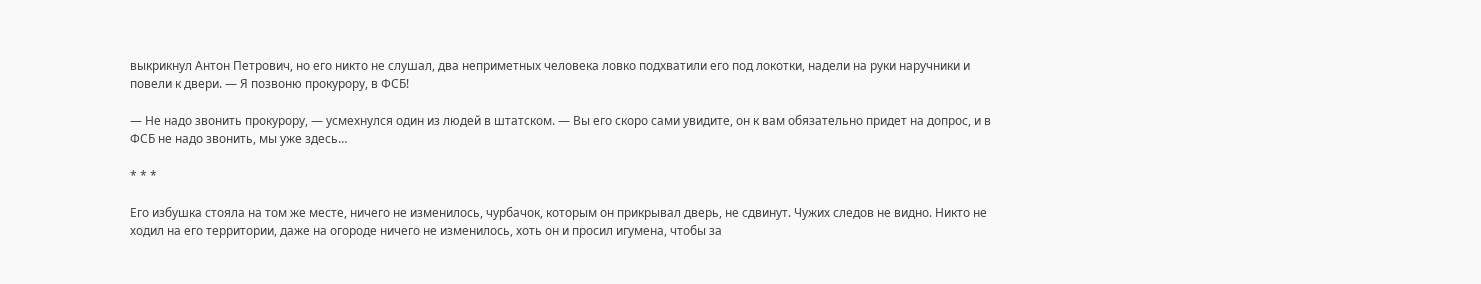выкрикнул Антон Петрович, но его никто не слушал, два неприметных человека ловко подхватили его под локотки, надели на руки наручники и повели к двери. — Я позвоню прокурору, в ФСБ!

— Не надо звонить прокурору, — усмехнулся один из людей в штатском. — Вы его скоро сами увидите, он к вам обязательно придет на допрос, и в ФСБ не надо звонить, мы уже здесь…

* * *

Его избушка стояла на том же месте, ничего не изменилось, чурбачок, которым он прикрывал дверь, не сдвинут. Чужих следов не видно. Никто не ходил на его территории, даже на огороде ничего не изменилось, хоть он и просил игумена, чтобы за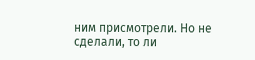ним присмотрели. Но не сделали, то ли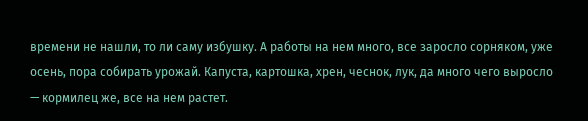времени не нашли, то ли саму избушку. А работы на нем много, все заросло сорняком, уже осень, пора собирать урожай. Капуста, картошка, хрен, чеснок, лук, да много чего выросло — кормилец же, все на нем растет.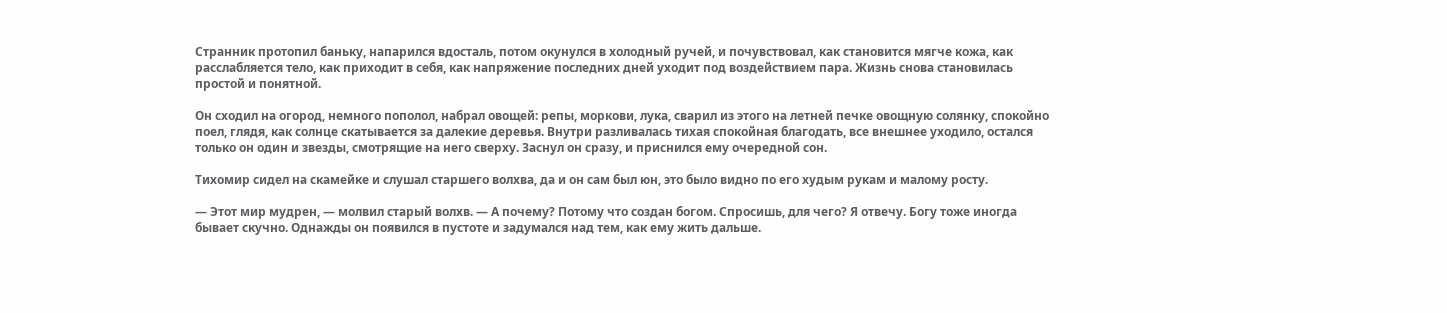Странник протопил баньку, напарился вдосталь, потом окунулся в холодный ручей, и почувствовал, как становится мягче кожа, как расслабляется тело, как приходит в себя, как напряжение последних дней уходит под воздействием пара. Жизнь снова становилась простой и понятной.

Он сходил на огород, немного пополол, набрал овощей: репы, моркови, лука, сварил из этого на летней печке овощную солянку, спокойно поел, глядя, как солнце скатывается за далекие деревья. Внутри разливалась тихая спокойная благодать, все внешнее уходило, остался только он один и звезды, смотрящие на него сверху. Заснул он сразу, и приснился ему очередной сон.

Тихомир сидел на скамейке и слушал старшего волхва, да и он сам был юн, это было видно по его худым рукам и малому росту.

— Этот мир мудрен, — молвил старый волхв. — А почему? Потому что создан богом. Спросишь, для чего? Я отвечу. Богу тоже иногда бывает скучно. Однажды он появился в пустоте и задумался над тем, как ему жить дальше.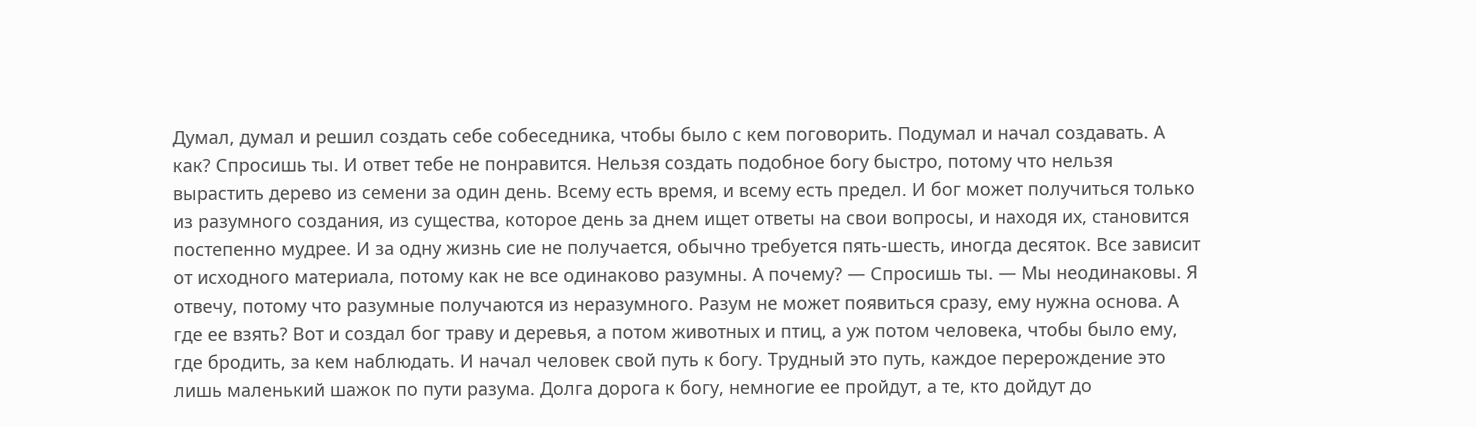Думал, думал и решил создать себе собеседника, чтобы было с кем поговорить. Подумал и начал создавать. А как? Спросишь ты. И ответ тебе не понравится. Нельзя создать подобное богу быстро, потому что нельзя вырастить дерево из семени за один день. Всему есть время, и всему есть предел. И бог может получиться только из разумного создания, из существа, которое день за днем ищет ответы на свои вопросы, и находя их, становится постепенно мудрее. И за одну жизнь сие не получается, обычно требуется пять-шесть, иногда десяток. Все зависит от исходного материала, потому как не все одинаково разумны. А почему? — Спросишь ты. — Мы неодинаковы. Я отвечу, потому что разумные получаются из неразумного. Разум не может появиться сразу, ему нужна основа. А где ее взять? Вот и создал бог траву и деревья, а потом животных и птиц, а уж потом человека, чтобы было ему, где бродить, за кем наблюдать. И начал человек свой путь к богу. Трудный это путь, каждое перерождение это лишь маленький шажок по пути разума. Долга дорога к богу, немногие ее пройдут, а те, кто дойдут до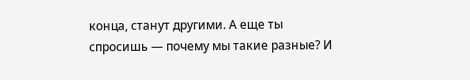конца, станут другими. А еще ты спросишь — почему мы такие разные? И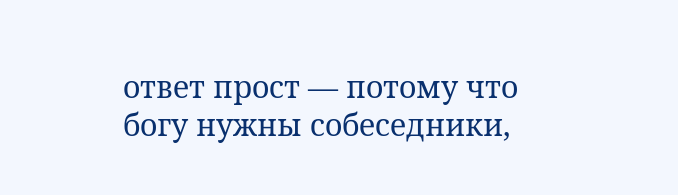ответ прост — потому что богу нужны собеседники,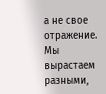а не свое отражение. Мы вырастаем разными,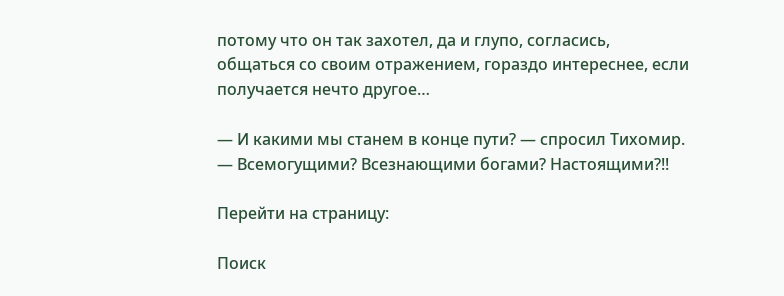потому что он так захотел, да и глупо, согласись, общаться со своим отражением, гораздо интереснее, если получается нечто другое…

— И какими мы станем в конце пути? — спросил Тихомир. — Всемогущими? Всезнающими богами? Настоящими?!!

Перейти на страницу:

Поиск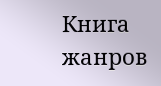Книга жанров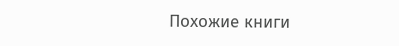Похожие книги